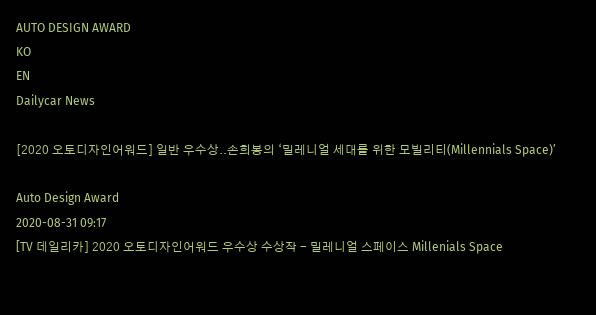AUTO DESIGN AWARD
KO
EN
Dailycar News

[2020 오토디자인어워드] 일반 우수상..손희봉의 ‘밀레니얼 세대를 위한 모빌리티(Millennials Space)’

Auto Design Award
2020-08-31 09:17
[TV 데일리카] 2020 오토디자인어워드 우수상 수상작 - 밀레니얼 스페이스 Millenials Space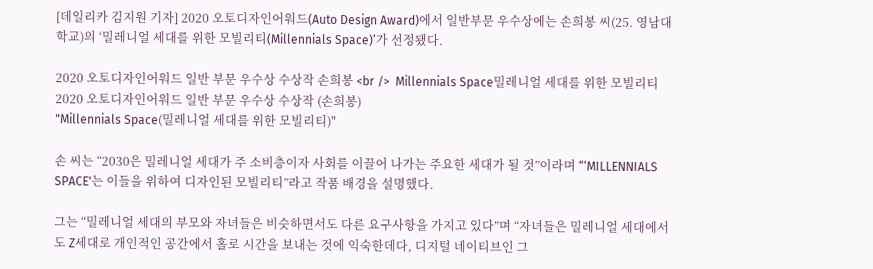[데일리카 김지원 기자] 2020 오토디자인어워드(Auto Design Award)에서 일반부문 우수상에는 손희봉 씨(25. 영남대학교)의 ‘밀레니얼 세대를 위한 모빌리티(Millennials Space)’가 선정됐다.

2020 오토디자인어워드 일반 부문 우수상 수상작 손희봉 <br />  Millennials Space밀레니얼 세대를 위한 모빌리티
2020 오토디자인어워드 일반 부문 우수상 수상작 (손희봉)
"Millennials Space(밀레니얼 세대를 위한 모빌리티)"

손 씨는 “2030은 밀레니얼 세대가 주 소비층이자 사회를 이끌어 나가는 주요한 세대가 될 것”이라며 “‘MILLENNIALS SPACE'는 이들을 위하여 디자인된 모빌리티”라고 작품 배경을 설명했다.

그는 “밀레니얼 세대의 부모와 자녀들은 비슷하면서도 다른 요구사항을 가지고 있다”며 “자녀들은 밀레니얼 세대에서도 Z세대로 개인적인 공간에서 홀로 시간을 보내는 것에 익숙한데다, 디지털 네이티브인 그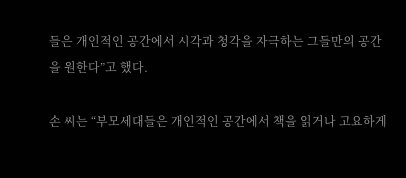들은 개인적인 공간에서 시각과 청각을 자극하는 그들만의 공간을 원한다”고 했다.

손 씨는 “부모세대들은 개인적인 공간에서 책을 읽거나 고요하게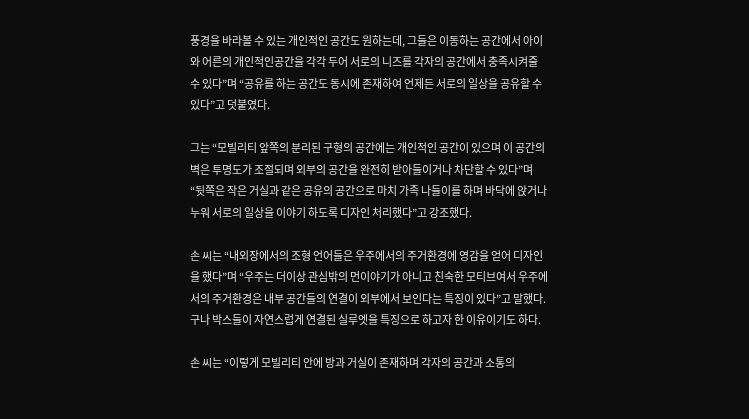풍경을 바라볼 수 있는 개인적인 공간도 원하는데, 그들은 이동하는 공간에서 아이와 어른의 개인적인공간을 각각 두어 서로의 니즈를 각자의 공간에서 충족시켜줄 수 있다”며 “공유를 하는 공간도 동시에 존재하여 언제든 서로의 일상을 공유할 수 있다”고 덧붙였다.

그는 “모빌리티 앞쪽의 분리된 구형의 공간에는 개인적인 공간이 있으며 이 공간의 벽은 투명도가 조절되며 외부의 공간을 완전히 받아들이거나 차단할 수 있다”며 “뒷쪽은 작은 거실과 같은 공유의 공간으로 마치 가족 나들이를 하며 바닥에 앉거나 누워 서로의 일상을 이야기 하도록 디자인 처리했다”고 강조했다.

손 씨는 “내외장에서의 조형 언어들은 우주에서의 주거환경에 영감을 얻어 디자인을 했다”며 “우주는 더이상 관심밖의 먼이야기가 아니고 친숙한 모티브여서 우주에서의 주거환경은 내부 공간들의 연결이 외부에서 보인다는 특징이 있다”고 말했다. 구나 박스들이 자연스럽게 연결된 실루엣을 특징으로 하고자 한 이유이기도 하다.

손 씨는 “이렇게 모빌리티 안에 방과 거실이 존재하며 각자의 공간과 소통의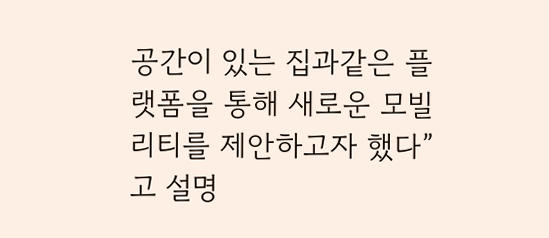공간이 있는 집과같은 플랫폼을 통해 새로운 모빌리티를 제안하고자 했다”고 설명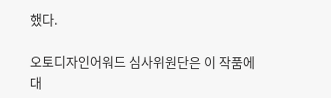했다.

오토디자인어워드 심사위원단은 이 작품에 대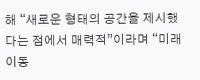해 “새로운 형태의 공간을 제시했다는 점에서 매력적”이라며 “미래 이동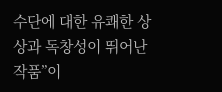수단에 대한 유쾌한 상상과 독창성이 뛰어난 작품”이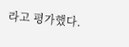라고 평가했다.